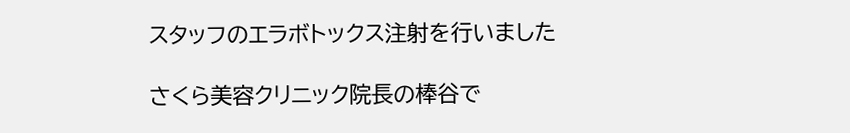スタッフのエラボトックス注射を行いました

さくら美容クリニック院長の棒谷で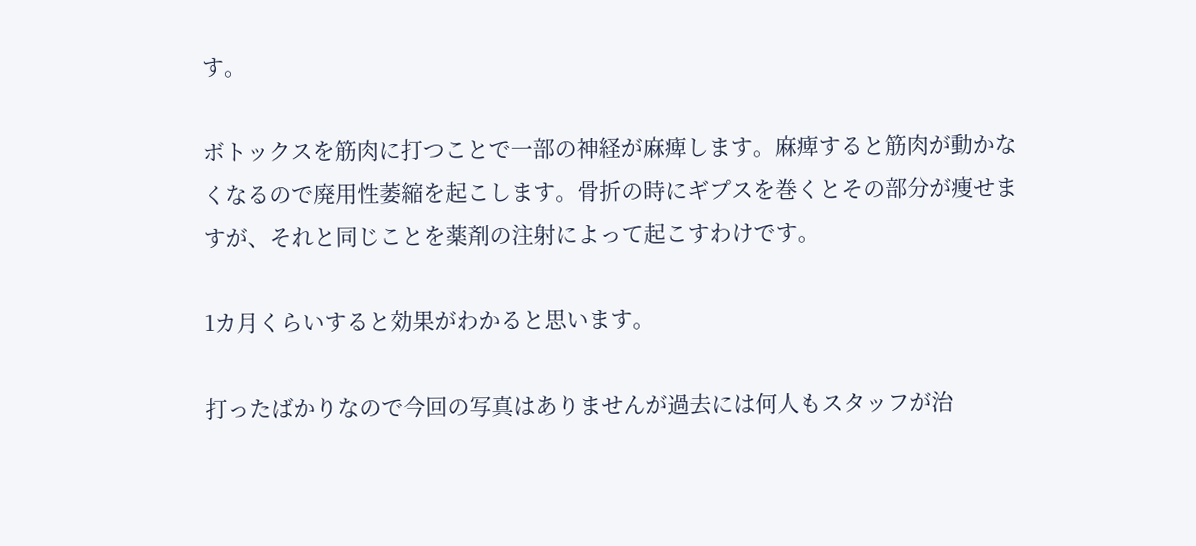す。

ボトックスを筋肉に打つことで一部の神経が麻痺します。麻痺すると筋肉が動かなくなるので廃用性萎縮を起こします。骨折の時にギプスを巻くとその部分が痩せますが、それと同じことを薬剤の注射によって起こすわけです。

1カ月くらいすると効果がわかると思います。

打ったばかりなので今回の写真はありませんが過去には何人もスタッフが治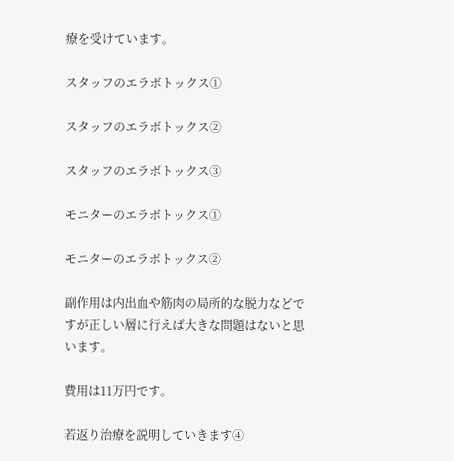療を受けています。

スタッフのエラボトックス①

スタッフのエラボトックス②

スタッフのエラボトックス③

モニターのエラボトックス①

モニターのエラボトックス②

副作用は内出血や筋肉の局所的な脱力などですが正しい層に行えば大きな問題はないと思います。

費用は11万円です。

若返り治療を説明していきます④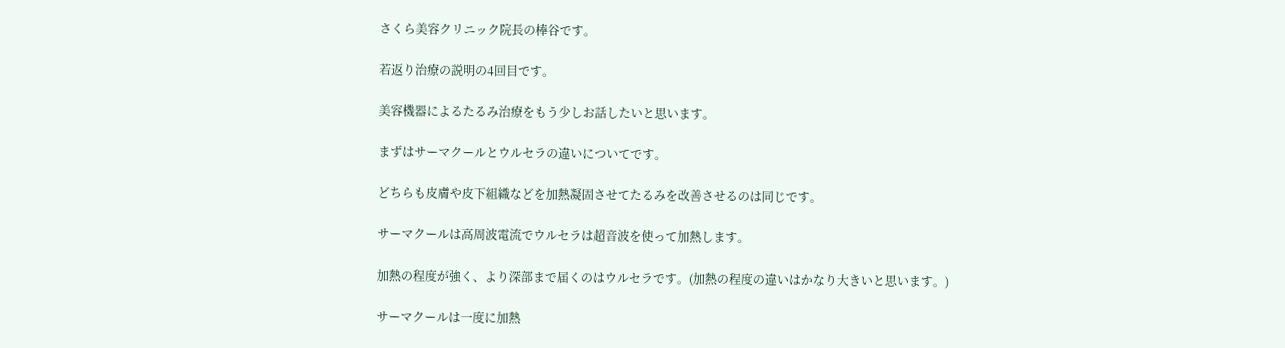さくら美容クリニック院長の棒谷です。

若返り治療の説明の4回目です。

美容機器によるたるみ治療をもう少しお話したいと思います。

まずはサーマクールとウルセラの違いについてです。

どちらも皮膚や皮下組織などを加熱凝固させてたるみを改善させるのは同じです。

サーマクールは高周波電流でウルセラは超音波を使って加熱します。

加熱の程度が強く、より深部まで届くのはウルセラです。(加熱の程度の違いはかなり大きいと思います。)

サーマクールは一度に加熱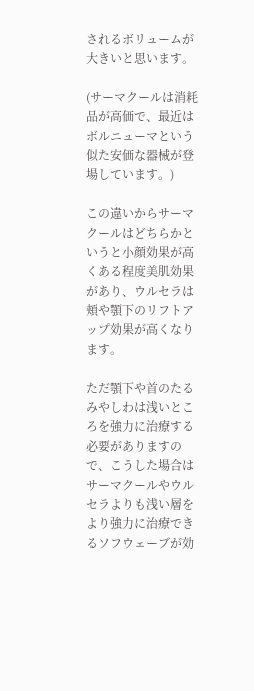されるボリュームが大きいと思います。

(サーマクールは消耗品が高価で、最近はボルニューマという似た安価な器械が登場しています。)

この違いからサーマクールはどちらかというと小顔効果が高くある程度美肌効果があり、ウルセラは頬や顎下のリフトアップ効果が高くなります。

ただ顎下や首のたるみやしわは浅いところを強力に治療する必要がありますので、こうした場合はサーマクールやウルセラよりも浅い層をより強力に治療できるソフウェーブが効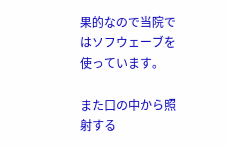果的なので当院ではソフウェーブを使っています。

また口の中から照射する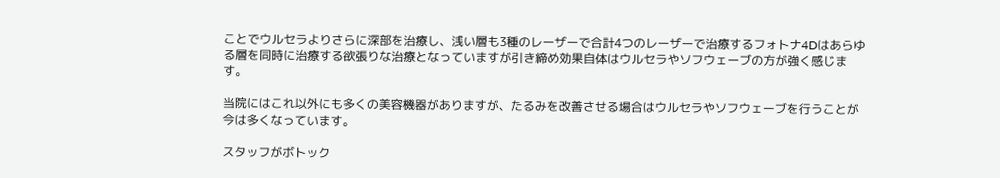ことでウルセラよりさらに深部を治療し、浅い層も3種のレーザーで合計4つのレーザーで治療するフォトナ4Dはあらゆる層を同時に治療する欲張りな治療となっていますが引き締め効果自体はウルセラやソフウェーブの方が強く感じます。

当院にはこれ以外にも多くの美容機器がありますが、たるみを改善させる場合はウルセラやソフウェーブを行うことが今は多くなっています。

スタッフがボトック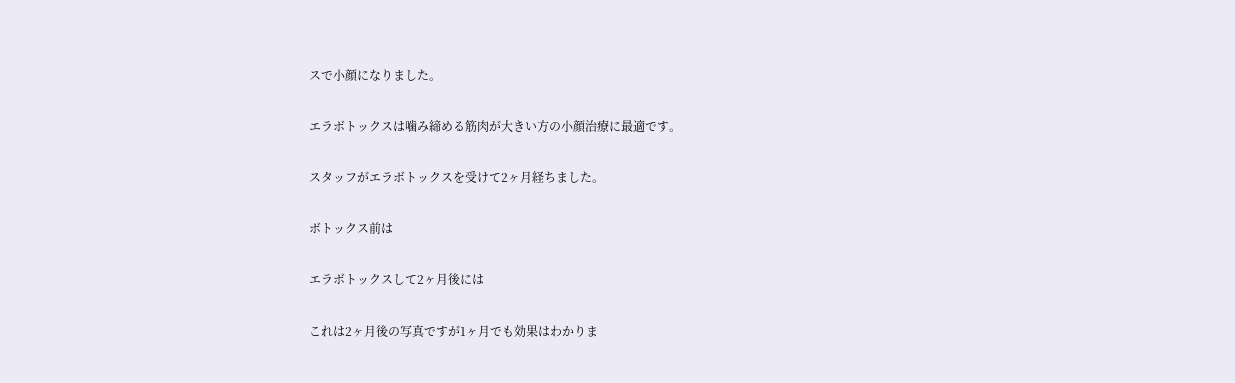スで小顔になりました。

エラボトックスは噛み締める筋肉が大きい方の小顔治療に最適です。

スタッフがエラボトックスを受けて2ヶ月経ちました。

ボトックス前は

エラボトックスして2ヶ月後には

これは2ヶ月後の写真ですが1ヶ月でも効果はわかりま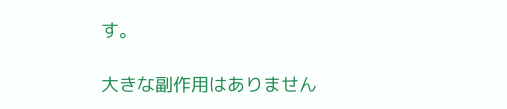す。

大きな副作用はありません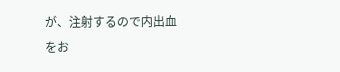が、注射するので内出血をお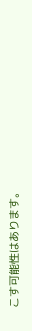こす可能性はあります。